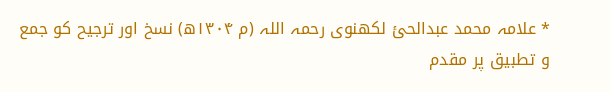٭ علامہ محمد عبدالحئ لکھنوی رحمہ اللہ (م ۱۳۰۴ھ) نسخ اور ترجیح کو جمع و تطبیق پر مقدم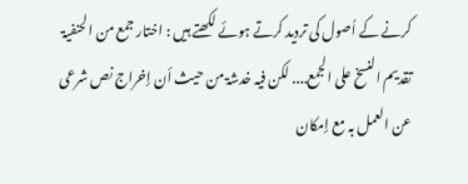کرنے کے اُصول کی تردید کرتے ہوئے لکھتے ہیں : اختار جمع من الحنفیۃ تقدیم النسخ علی الجمع.... لکن فیہ خدشۃ من حیث أن إخراج نص شرعی عن العمل بہ مع إمکان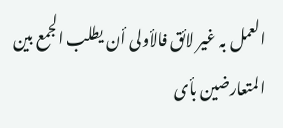العمل بہ غیر لائق فالأولی أن یطلب الجمع بین المتعارضین بأی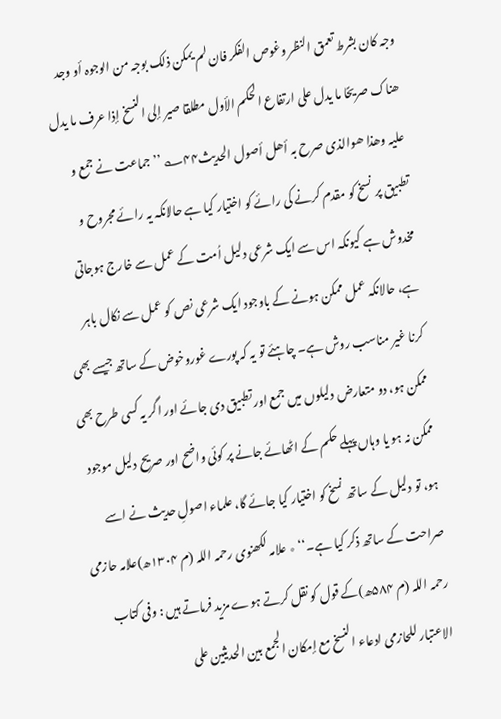وجہ کان بشرط تعمق النظر وغوص الفکر فان لم یمکن ذلک بوجہ من الوجوہ أو وجد ھناک صریحًا ما یدل علی ارتفاع الحکم الأول مطلقا صیر إلی النسخ إذا عرف ما یدل علیہ وھذا ھوالذی صرح بہ أھل أصول الحدیث۴۴؎ ’’جماعت نے جمع و تطبیق پر نسخ کو مقدم کرنے کی رائے کو اختیار کیا ہے حالانکہ یہ رائے مجروح و مخدوش ہے کیونکہ اس سے ایک شرعی دلیل اُمت کے عمل سے خارج ہوجاتی ہے، حالانکہ عمل ممکن ہونے کے باوجود ایک شرعی نص کو عمل سے نکال باہر کرنا غیر مناسب روش ہے۔ چاہئے تو یہ کہ پورے غوروخوض کے ساتھ جیسے بھی ممکن ہو، دو متعارض دلیلوں میں جمع اور تطبیق دی جائے اور اگر یہ کسی طرح بھی ممکن نہ ہو یا وہاں پہلے حکم کے اٹھائے جانے پر کوئی واضح اور صریح دلیل موجود ہو، تو دلیل کے ساتھ نسخ کو اختیار کیا جائے گا، علماء اصولِ حدیث نے اسے صراحت کے ساتھ ذکر کیا ہے۔‘‘ ٭ علامہ لکھنوی رحمہ اللہ (م ۱۳۰۴ھ)علامہ حازمی رحمہ اللہ (م ۵۸۴ھ)کے قول کو نقل کرتے ہوے مزید فرماتے ہیں : وفی کتاب الاعتبار للحازمی ادعاء النسخ مع إمکان الجمع بین الحدیثین علی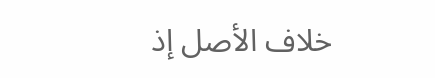خلاف الأصل إذ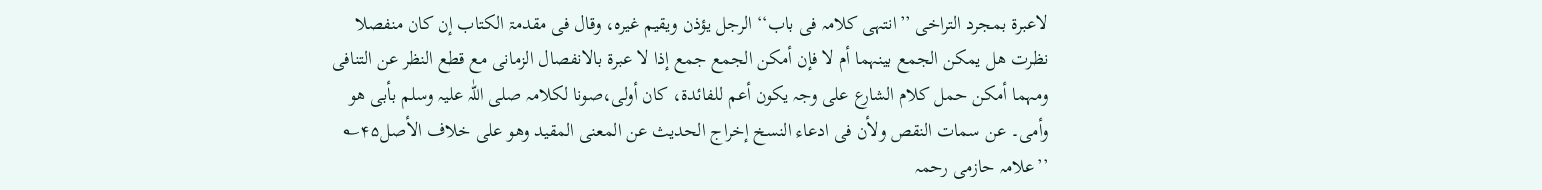لاعبرۃ بمجرد التراخی ’’انتہی کلامہ فی باب‘‘ الرجل یؤذن ویقیم غیرہ، وقال فی مقدمۃ الکتاب إن کان منفصلا نظرت ھل یمکن الجمع بینہما أم لا فإن أمکن الجمع جمع إذا لا عبرۃ بالانفصال الزمانی مع قطع النظر عن التنافی ومہما أمکن حمل کلام الشارع علی وجہ یکون أعم للفائدۃ، کان أولی،صونا لکلامہ صلی اللّٰہ علیہ وسلم بأبی ھو وأمی۔ عن سمات النقص ولأن فی ادعاء النسخ إخراج الحدیث عن المعنی المقید وھو علی خلاف الأصل۴۵؎ ’’علامہ حازمی رحمہ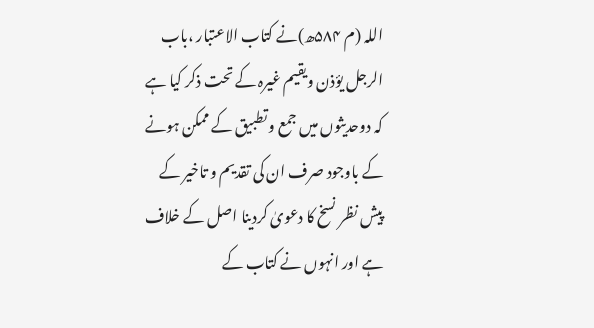اللہ (م ۵۸۴ھ)نے کتاب الاعتبار ،باب الرجل یؤذن ویقیم غیرہ کے تحت ذکر کیا ہے کہ دوحدیثوں میں جمع و تطبیق کے ممکن ہونے کے باوجود صرف ان کی تقدیم و تاخیر کے پیش نظر نسخ کا دعویٰ کردینا اصل کے خلاف ہے اور انہوں نے کتاب کے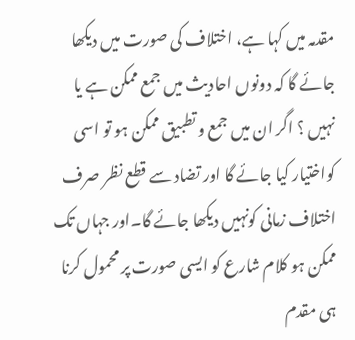مقدمہ میں کہا ہے، اختلاف کی صورت میں دیکھا جائے گا کہ دونوں احادیث میں جمع ممکن ہے یا نہیں ؟ اگر ان میں جمع و تطبیق ممکن ہو تو اسی کواختیار کیا جائے گا اور تضاد سے قطع نظر صرف اختلاف زمانی کونہیں دیکھا جائے گا۔اور جہاں تک ممکن ہو کلام شارع کو ایسی صورت پر محمول کرنا ہی مقدم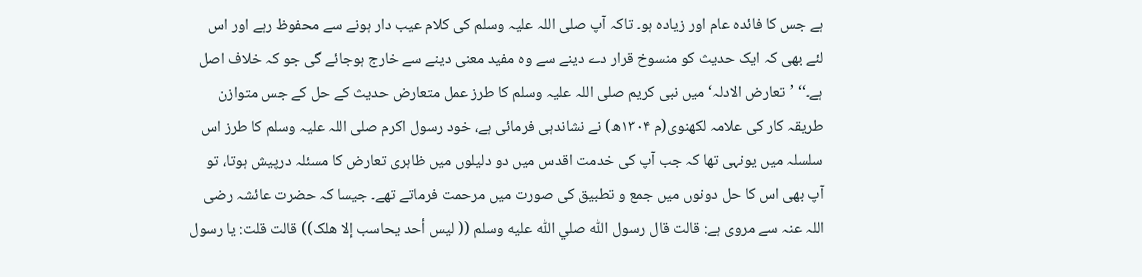ہے جس کا فائدہ عام اور زیادہ ہو۔ تاکہ آپ صلی اللہ علیہ وسلم کی کلام عیب دار ہونے سے محفوظ رہے اور اس لئے بھی کہ ایک حدیث کو منسوخ قرار دے دینے سے وہ مفید معنی دینے سے خارج ہوجائے گی جو کہ خلاف اصل ہے۔‘‘ ’تعارض الادلہ‘ میں نبی کریم صلی اللہ عليہ وسلم کا طرز عمل متعارض حدیث کے حل کے جس متوازن طریقہ کار کی علامہ لکھنوی(م ۱۳۰۴ھ) نے نشاندہی فرمائی ہے، خود رسول اکرم صلی اللہ علیہ وسلم کا طرز اس سلسلہ میں یونہی تھا کہ جب آپ کی خدمت اقدس میں دو دلیلوں میں ظاہری تعارض کا مسئلہ درپیش ہوتا، تو آپ بھی اس کا حل دونوں میں جمع و تطبیق کی صورت میں مرحمت فرماتے تھے۔ جیسا کہ حضرت عائشہ رضی اللہ عنہ سے مروی ہے: قالت قال رسول اللّٰہ صلي اللّٰه عليه وسلم (( لیس أحد یحاسب إلا ھلک)) قالت قلت: یا رسول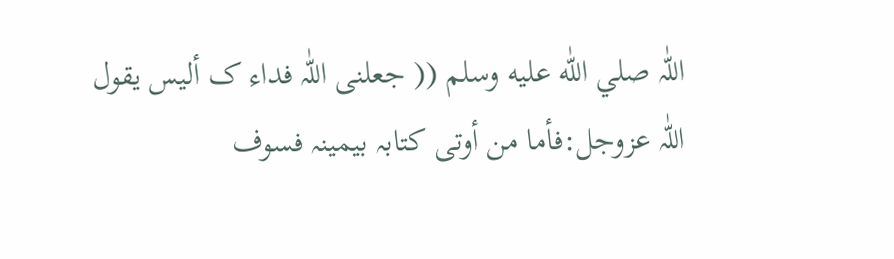اللّٰہ صلي اللّٰه عليه وسلم (( جعلنی اللّٰہ فداء ک ألیس یقول اللّٰہ عزوجل:فأما من أوتی کتابہ بیمینہ فسوف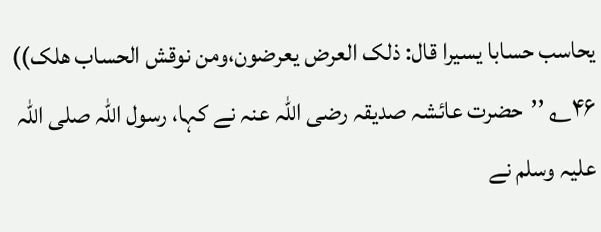یحاسب حسابا یسیرا قال: ذلک العرض یعرضون،ومن نوقش الحساب ھلک)) ۴۶؎ ’’حضرت عائشہ صدیقہ رضی اللہ عنہ نے کہا، رسول اللہ صلی اللہ علیہ وسلم نے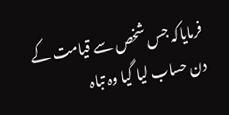فرمایاکہ جس شخص سے قیامت کے دن حساب لیا گیا وہ تباہ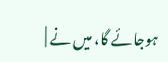ہوجائے گا، میں نے |